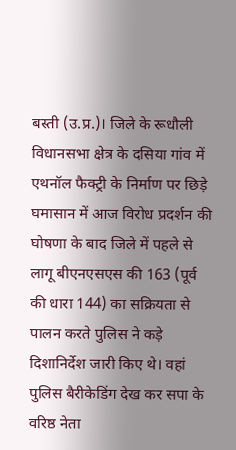बस्ती (उ.प्र.)। जिले के रूधौली विधानसभा क्षेत्र के दसिया गांव में एथनॉल फैक्ट्री के निर्माण पर छिड़े घमासान में आज विरोध प्रदर्शन की घोषणा के बाद जिले में पहले से लागू बीएनएसएस की 163 (पूर्व की धारा 144) का सक्रियता से पालन करते पुलिस ने कड़े दिशानिर्देश जारी किए थे। वहां पुलिस बैरीकेडिंग देख कर सपा के वरिष्ठ नेता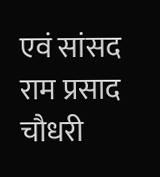एवं सांसद राम प्रसाद चौधरी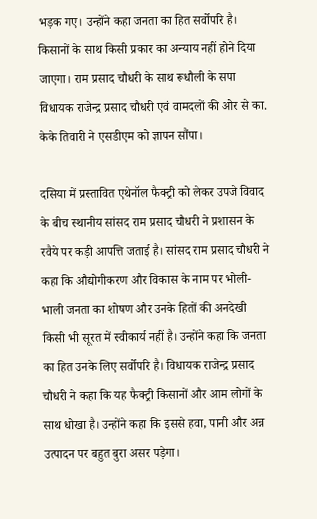भड़क गए। उन्होंने कहा जनता का हित सर्वोपरि है। किसानों के साथ किसी प्रकार का अन्याय नहीं होने दिया जाएगा। राम प्रसाद चौधरी के साथ रूधौली के सपा विधायक राजेन्द्र प्रसाद चौधरी एवं वामदलों की ओर से का. केके तिवारी ने एसडीएम को ज्ञापन सौंपा।

दसिया में प्रस्तावित एथेनॉल फैक्ट्री को लेकर उपजे विवाद के बीच स्थानीय सांसद राम प्रसाद चौधरी ने प्रशासन के रवैये पर कड़ी आपत्ति जताई है। सांसद राम प्रसाद चौधरी ने कहा कि औद्योगीकरण और विकास के नाम पर भोली-भाली जनता का शोषण और उनके हितों की अनदेखी किसी भी सूरत में स्वीकार्य नहीं है। उन्होंने कहा कि जनता का हित उनके लिए सर्वोपरि है। विधायक राजेन्द्र प्रसाद चौधरी ने कहा कि यह फैक्ट्री किसानों और आम लोगों के साथ धोखा है। उन्होंने कहा कि इससे हवा, पानी और अन्न उत्पादन पर बहुत बुरा असर पड़ेगा।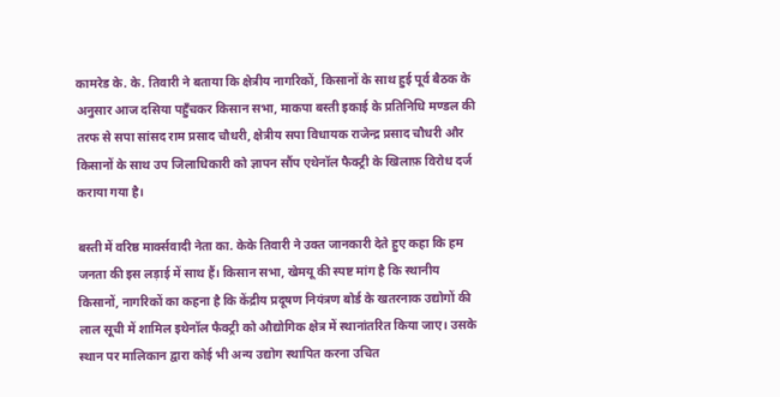कामरेड के. के. तिवारी ने बताया कि क्षेत्रीय नागरिकों, किसानों के साथ हुई पूर्व बैठक के अनुसार आज दसिया पहुँचकर किसान सभा, माकपा बस्ती इकाई के प्रतिनिधि मण्डल की तरफ से सपा सांसद राम प्रसाद चौधरी, क्षेत्रीय सपा विधायक राजेन्द्र प्रसाद चौधरी और किसानों के साथ उप जिलाधिकारी को ज्ञापन सौंप एथेनॉल फैक्ट्री के खिलाफ़ विरोध दर्ज कराया गया है।

बस्ती में वरिष्ठ मार्क्सवादी नेता का. केके तिवारी ने उक्त जानकारी देते हुए कहा कि हम जनता की इस लड़ाई में साथ हैं। किसान सभा, खेमयू की स्पष्ट मांग है कि स्थानीय किसानों, नागरिकों का कहना है कि केंद्रीय प्रदूषण नियंत्रण बोर्ड के खतरनाक उद्योगों की लाल सूची में शामिल इथेनॉल फैक्ट्री को औद्योगिक क्षेत्र में स्थानांतरित किया जाए। उसके स्थान पर मालिकान द्वारा कोई भी अन्य उद्योग स्थापित करना उचित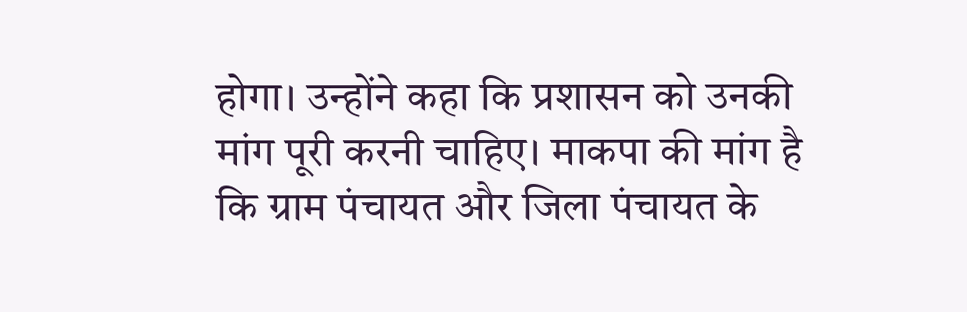होगा। उन्होंने कहा कि प्रशासन को उनकी मांग पूरी करनी चाहिए। माकपा की मांग है कि ग्राम पंचायत और जिला पंचायत के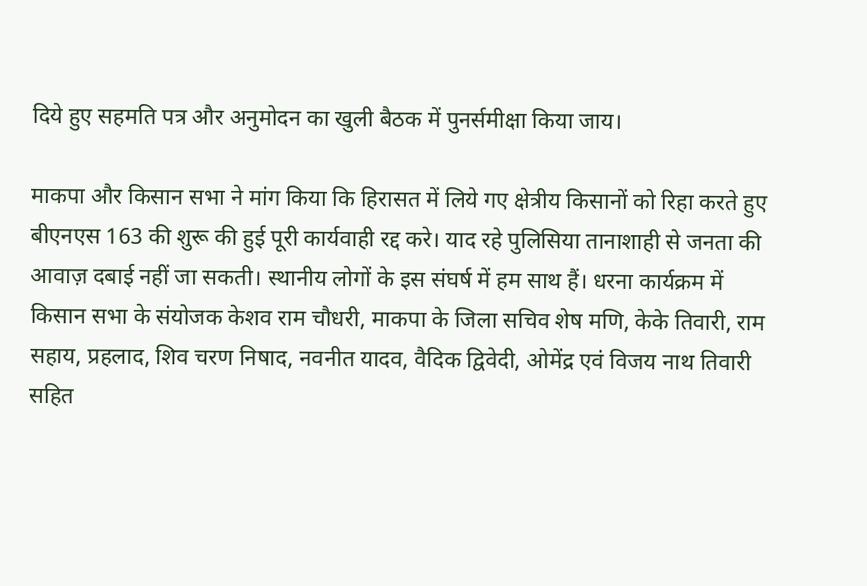दिये हुए सहमति पत्र और अनुमोदन का खुली बैठक में पुनर्समीक्षा किया जाय।

माकपा और किसान सभा ने मांग किया कि हिरासत में लिये गए क्षेत्रीय किसानों को रिहा करते हुए बीएनएस 163 की शुरू की हुई पूरी कार्यवाही रद्द करे। याद रहे पुलिसिया तानाशाही से जनता की आवाज़ दबाई नहीं जा सकती। स्थानीय लोगों के इस संघर्ष में हम साथ हैं। धरना कार्यक्रम में किसान सभा के संयोजक केशव राम चौधरी, माकपा के जिला सचिव शेष मणि, केके तिवारी, राम सहाय, प्रहलाद, शिव चरण निषाद, नवनीत यादव, वैदिक द्विवेदी, ओमेंद्र एवं विजय नाथ तिवारी सहित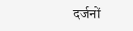दर्जनों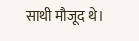साथी मौजूद थे।